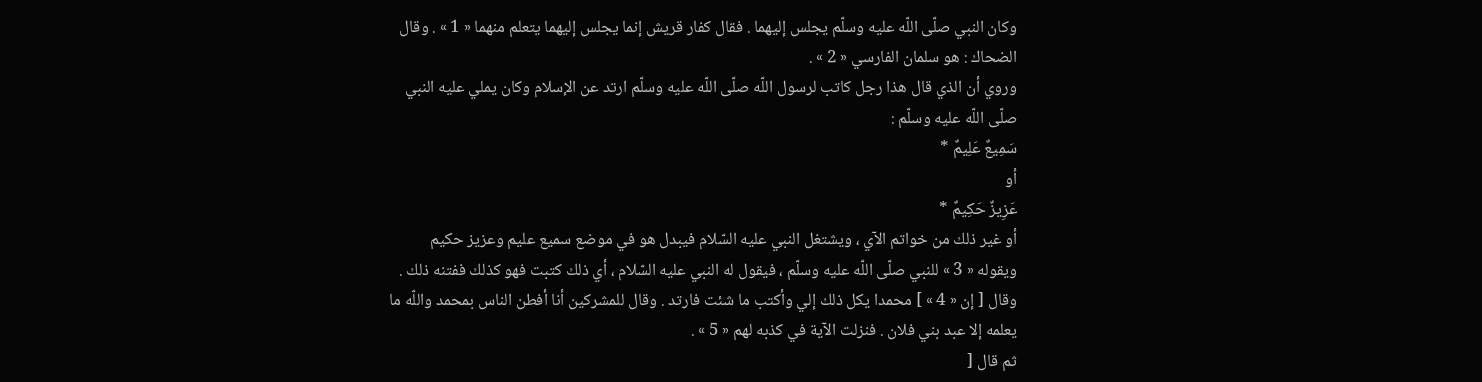وكان النبي صلّى اللّه عليه وسلّم يجلس إليهما . فقال كفار قريش إنما يجلس إليهما يتعلم منهما « 1 » . وقال الضحاك : هو سلمان الفارسي « 2 » .
وروي أن الذي قال هذا رجل كاتب لرسول اللّه صلّى اللّه عليه وسلّم ارتد عن الإسلام وكان يملي عليه النبي صلّى اللّه عليه وسلّم :
سَمِيعٌ عَلِيمٌ *
أو
عَزِيزٌ حَكِيمٌ *
أو غير ذلك من خواتم الآي ، ويشتغل النبي عليه السّلام فيبدل هو في موضع سميع عليم وعزيز حكيم ويقوله « 3 » للنبي صلّى اللّه عليه وسلّم ، فيقول له النبي عليه السّلام ، أي ذلك كتبت فهو كذلك ففتنه ذلك . وقال [ إن « 4 » ] محمدا يكل ذلك إلي وأكتب ما شئت فارتد . وقال للمشركين أنا أفطن الناس بمحمد واللّه ما يعلمه إلا عبد بني فلان . فنزلت الآية في كذبه لهم « 5 » .
ثم قال [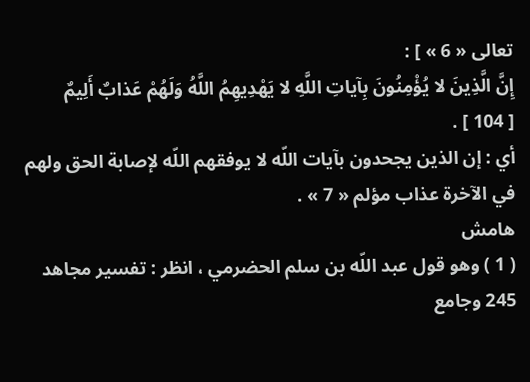تعالى « 6 » ] :
إِنَّ الَّذِينَ لا يُؤْمِنُونَ بِآياتِ اللَّهِ لا يَهْدِيهِمُ اللَّهُ وَلَهُمْ عَذابٌ أَلِيمٌ
[ 104 ] .
أي : إن الذين يجحدون بآيات اللّه لا يوفقهم اللّه لإصابة الحق ولهم في الآخرة عذاب مؤلم « 7 » .
هامش
( 1 ) وهو قول عبد اللّه بن سلم الحضرمي ، انظر : تفسير مجاهد 245 وجامع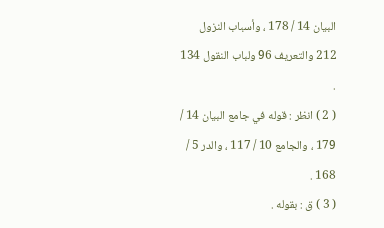البيان 14 / 178 ، وأسباب النزول 212 والتعريف 96 ولباب النقول 134 .
( 2 ) انظر : قوله في جامع البيان 14 / 179 ، والجامع 10 / 117 ، والدر 5 / 168 .
( 3 ) ق : بقوله .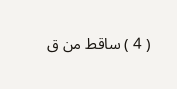( 4 ) ساقط من ق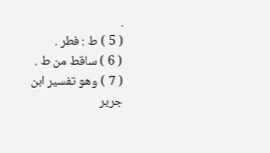.
( 5 ) ط : فطر .
( 6 ) ساقط من ط .
( 7 ) وهو تفسير ابن جرير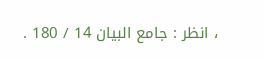، انظر : جامع البيان 14 / 180 .